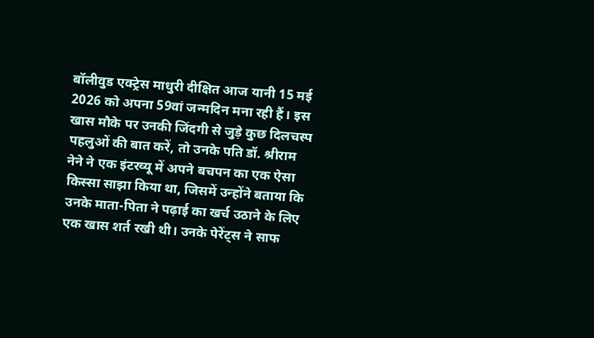बॉलीवुड एक्ट्रेस माधुरी दीक्षित आज यानी 15 मई 2026 को अपना 59वां जन्मदिन मना रही हैं। इस खास मौके पर उनकी जिंदगी से जुड़े कुछ दिलचस्प पहलुओं की बात करें, तो उनके पति डॉ. श्रीराम नेने ने एक इंटरव्यू में अपने बचपन का एक ऐसा किस्सा साझा किया था, जिसमें उन्होंने बताया कि उनके माता-पिता ने पढ़ाई का खर्च उठाने के लिए एक खास शर्त रखी थी। उनके पेरेंट्स ने साफ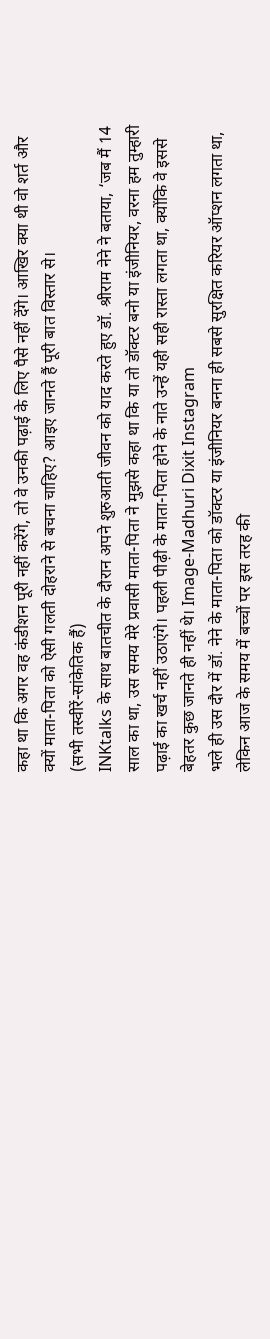कहा था कि अगर वह कंडीशन पूरी नहीं करेंगे, तो वे उनकी पढ़ाई के लिए पैसे नहीं देंगे। आखिर क्या थी वो शर्त और क्यों माता-पिता को ऐसी गलती दोहराने से बचना चाहिए? आइए जानते हैं पूरी बात विस्तार से।
(सभी तस्वीरें-सांकेतिक हैं)
INKtalks के साथ बातचीत के दौरान अपने शुरुआती जीवन को याद करते हुए डॉ. श्रीराम नेने ने बताया, ‘जब मैं 14 साल का था, उस समय मेरे प्रवासी माता-पिता ने मुझसे कहा था कि या तो डॉक्टर बनो या इंजीनियर, वरना हम तुम्हारी पढ़ाई का खर्च नहीं उठाएंगे। पहली पीढ़ी के माता-पिता होने के नाते उन्हें यही सही रास्ता लगता था, क्योंकि वे इससे बेहतर कुछ जानते ही नहीं थे। Image-Madhuri Dixit Instagram
भले ही उस दौर में डॉ. नेने के माता-पिता को डॉक्टर या इंजीनियर बनना ही सबसे सुरक्षित करियर ऑप्शन लगता था, लेकिन आज के समय में बच्चों पर इस तरह की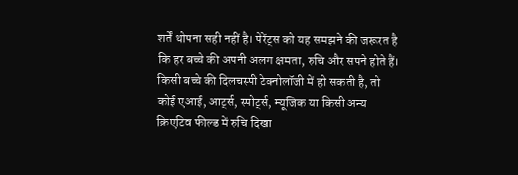शर्तें थोपना सही नहीं है। पेरेंट्स को यह समझने की जरूरत है कि हर बच्चे की अपनी अलग क्षमता, रुचि और सपने होते हैं। किसी बच्चे की दिलचस्पी टेक्नोलॉजी में हो सकती है, तो कोई एआई, आर्ट्स, स्पोर्ट्स, म्यूजिक या किसी अन्य क्रिएटिव फील्ड में रुचि दिखा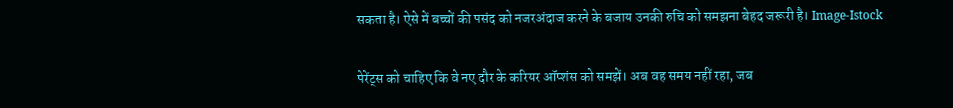सकता है। ऐसे में बच्चों की पसंद को नजरअंदाज करने के बजाय उनकी रुचि को समझना बेहद जरूरी है। Image-Istock

पेरेंट्स को चाहिए कि वे नए दौर के करियर ऑप्शंस को समझें। अब वह समय नहीं रहा, जब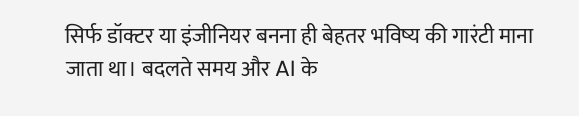सिर्फ डॉक्टर या इंजीनियर बनना ही बेहतर भविष्य की गारंटी माना जाता था। बदलते समय और AI के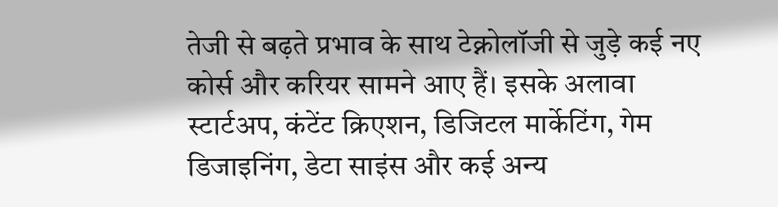तेजी से बढ़ते प्रभाव के साथ टेक्नोलॉजी से जुड़े कई नए कोर्स और करियर सामने आए हैं। इसके अलावा स्टार्टअप, कंटेंट क्रिएशन, डिजिटल मार्केटिंग, गेम डिजाइनिंग, डेटा साइंस और कई अन्य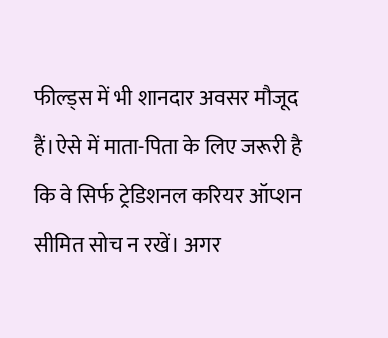फील्ड्स में भी शानदार अवसर मौजूद हैं।ऐसे में माता-पिता के लिए जरूरी है कि वे सिर्फ ट्रेडिशनल करियर ऑप्शन सीमित सोच न रखें। अगर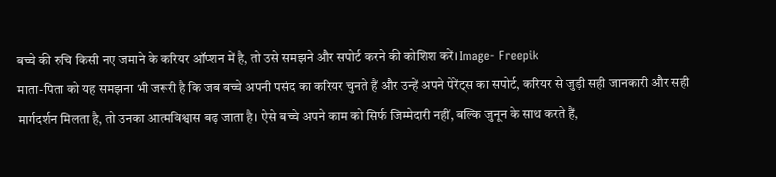बच्चे की रुचि किसी नए जमाने के करियर ऑप्शन में है, तो उसे समझने और सपोर्ट करने की कोशिश करें। Image- Freepik
माता-पिता को यह समझना भी जरूरी है कि जब बच्चे अपनी पसंद का करियर चुनते हैं और उन्हें अपने पेरेंट्स का सपोर्ट, करियर से जुड़ी सही जानकारी और सही मार्गदर्शन मिलता है, तो उनका आत्मविश्वास बढ़ जाता है। ऐसे बच्चे अपने काम को सिर्फ जिम्मेदारी नहीं, बल्कि जुनून के साथ करते हैं,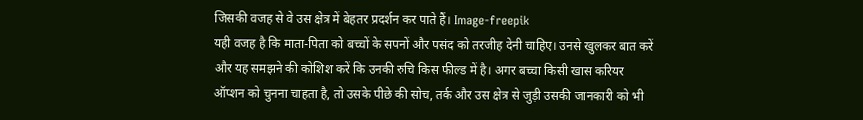जिसकी वजह से वे उस क्षेत्र में बेहतर प्रदर्शन कर पाते हैं। Image-freepik
यही वजह है कि माता-पिता को बच्चों के सपनों और पसंद को तरजीह देनी चाहिए। उनसे खुलकर बात करें और यह समझने की कोशिश करें कि उनकी रुचि किस फील्ड में है। अगर बच्चा किसी खास करियर ऑप्शन को चुनना चाहता है, तो उसके पीछे की सोच, तर्क और उस क्षेत्र से जुड़ी उसकी जानकारी को भी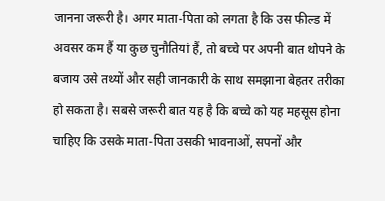जानना जरूरी है। अगर माता-पिता को लगता है कि उस फील्ड में अवसर कम हैं या कुछ चुनौतियां हैं, तो बच्चे पर अपनी बात थोपने के बजाय उसे तथ्यों और सही जानकारी के साथ समझाना बेहतर तरीका हो सकता है। सबसे जरूरी बात यह है कि बच्चे को यह महसूस होना चाहिए कि उसके माता-पिता उसकी भावनाओं, सपनों और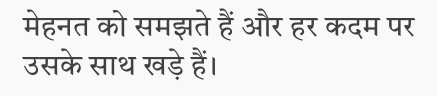मेहनत को समझते हैं और हर कदम पर उसके साथ खड़े हैं।